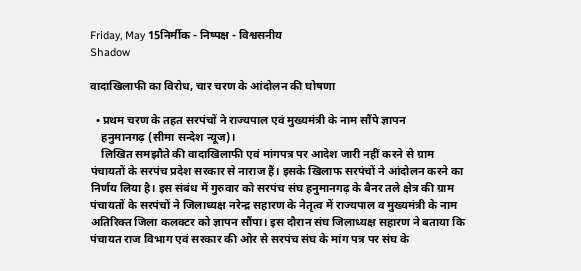Friday, May 15निर्मीक - निष्पक्ष - विश्वसनीय
Shadow

वादाखिलाफी का विरोध, चार चरण के आंदोलन की घोषणा

  • प्रथम चरण के तहत सरपंचों ने राज्यपाल एवं मुख्यमंत्री के नाम सौंपे ज्ञापन
    हनुमानगढ़ (सीमा सन्देश न्यूज)।
    लिखित समझौते की वादाखिलाफी एवं मांगपत्र पर आदेश जारी नहीं करने से ग्राम पंचायतों के सरपंच प्रदेश सरकार से नाराज हैं। इसके खिलाफ सरपंचों ने आंदोलन करने का निर्णय लिया है। इस संबंध में गुरुवार को सरपंच संघ हनुमानगढ़ के बैनर तले क्षेत्र की ग्राम पंचायतों के सरपंचों ने जिलाध्यक्ष नरेन्द्र सहारण के नेतृत्व में राज्यपाल व मुख्यमंत्री के नाम अतिरिक्त जिला कलक्टर को ज्ञापन सौंपा। इस दौरान संघ जिलाध्यक्ष सहारण ने बताया कि पंचायत राज विभाग एवं सरकार की ओर से सरपंच संघ के मांग पत्र पर संघ के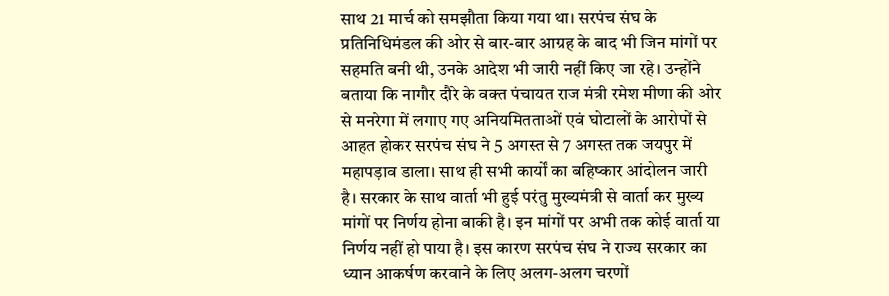साथ 21 मार्च को समझौता किया गया था। सरपंच संघ के प्रतिनिधिमंडल की ओर से बार-बार आग्रह के बाद भी जिन मांगों पर सहमति बनी थी, उनके आदेश भी जारी नहीं किए जा रहे। उन्होंने बताया कि नागौर दौरे के वक्त पंचायत राज मंत्री रमेश मीणा की ओर से मनरेगा में लगाए गए अनियमितताओं एवं घोटालों के आरोपों से आहत होकर सरपंच संघ ने 5 अगस्त से 7 अगस्त तक जयपुर में महापड़ाव डाला। साथ ही सभी कार्यों का बहिष्कार आंदोलन जारी है। सरकार के साथ वार्ता भी हुई परंतु मुख्यमंत्री से वार्ता कर मुख्य मांगों पर निर्णय होना बाकी है। इन मांगों पर अभी तक कोई वार्ता या निर्णय नहीं हो पाया है। इस कारण सरपंच संघ ने राज्य सरकार का ध्यान आकर्षण करवाने के लिए अलग-अलग चरणों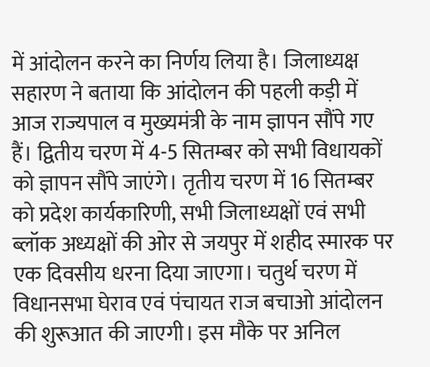में आंदोलन करने का निर्णय लिया है। जिलाध्यक्ष सहारण ने बताया कि आंदोलन की पहली कड़ी में आज राज्यपाल व मुख्यमंत्री के नाम ज्ञापन सौंपे गए हैं। द्वितीय चरण में 4-5 सितम्बर को सभी विधायकों को ज्ञापन सौंपे जाएंगे। तृतीय चरण में 16 सितम्बर को प्रदेश कार्यकारिणी, सभी जिलाध्यक्षों एवं सभी ब्लॉक अध्यक्षों की ओर से जयपुर में शहीद स्मारक पर एक दिवसीय धरना दिया जाएगा। चतुर्थ चरण में विधानसभा घेराव एवं पंचायत राज बचाओ आंदोलन की शुरूआत की जाएगी। इस मौके पर अनिल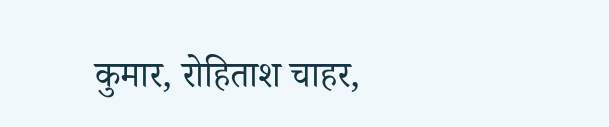कुमार, रोहिताश चाहर,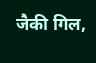जैकी गिल,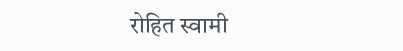रोहित स्वामी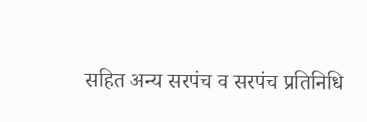सहित अन्य सरपंच व सरपंच प्रतिनिधि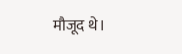मौजूद थे।